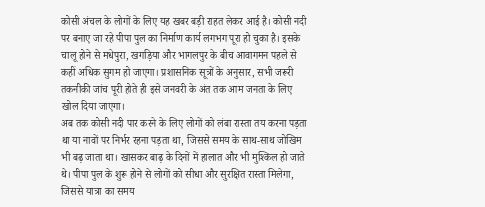कोसी अंचल के लोगों के लिए यह खबर बड़ी राहत लेकर आई है। कोसी नदी पर बनाए जा रहे पीपा पुल का निर्माण कार्य लगभग पूरा हो चुका है। इसके चालू होने से मधेपुरा, खगड़िया और भागलपुर के बीच आवागमन पहले से कहीं अधिक सुगम हो जाएगा। प्रशासनिक सूत्रों के अनुसार, सभी जरूरी तकनीकी जांच पूरी होते ही इसे जनवरी के अंत तक आम जनता के लिए खोल दिया जाएगा।
अब तक कोसी नदी पार करने के लिए लोगों को लंबा रास्ता तय करना पड़ता था या नावों पर निर्भर रहना पड़ता था, जिससे समय के साथ-साथ जोखिम भी बढ़ जाता था। खासकर बाढ़ के दिनों में हालात और भी मुश्किल हो जाते थे। पीपा पुल के शुरू होने से लोगों को सीधा और सुरक्षित रास्ता मिलेगा, जिससे यात्रा का समय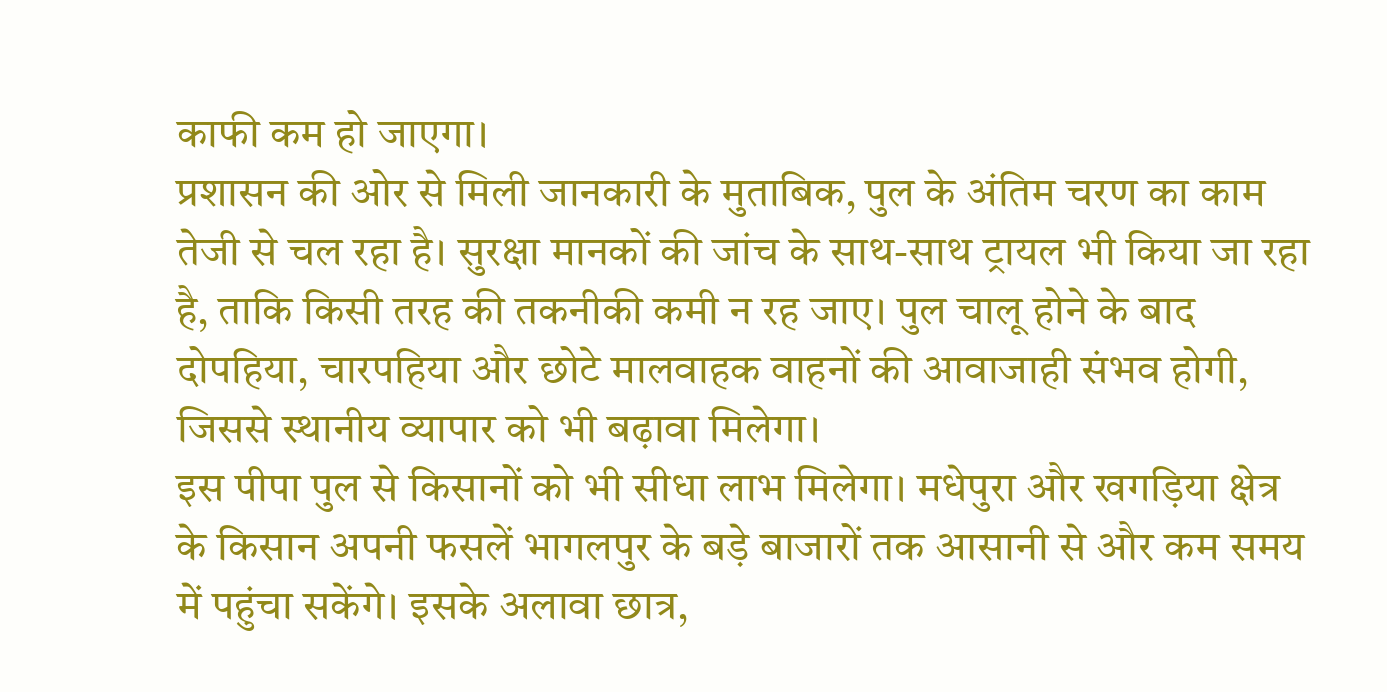काफी कम हो जाएगा।
प्रशासन की ओर से मिली जानकारी के मुताबिक, पुल के अंतिम चरण का काम तेजी से चल रहा है। सुरक्षा मानकों की जांच के साथ-साथ ट्रायल भी किया जा रहा है, ताकि किसी तरह की तकनीकी कमी न रह जाए। पुल चालू होने के बाद दोपहिया, चारपहिया और छोटे मालवाहक वाहनों की आवाजाही संभव होगी, जिससे स्थानीय व्यापार को भी बढ़ावा मिलेगा।
इस पीपा पुल से किसानों को भी सीधा लाभ मिलेगा। मधेपुरा और खगड़िया क्षेत्र के किसान अपनी फसलें भागलपुर के बड़े बाजारों तक आसानी से और कम समय में पहुंचा सकेंगे। इसके अलावा छात्र,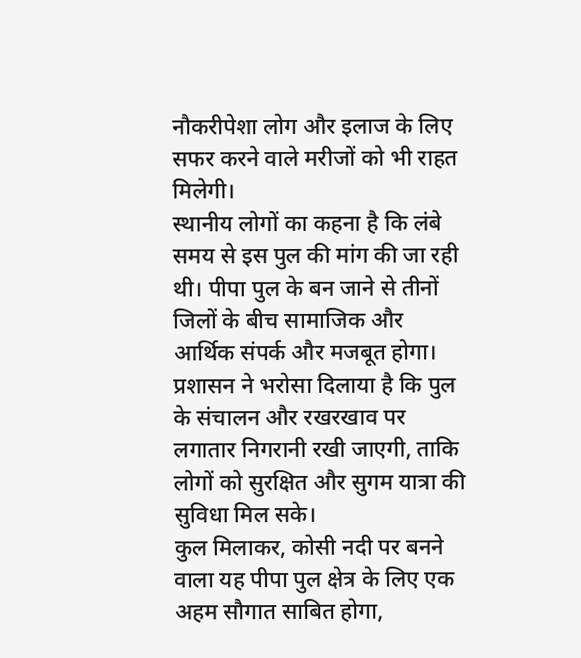नौकरीपेशा लोग और इलाज के लिए सफर करने वाले मरीजों को भी राहत मिलेगी।
स्थानीय लोगों का कहना है कि लंबे समय से इस पुल की मांग की जा रही थी। पीपा पुल के बन जाने से तीनों जिलों के बीच सामाजिक और आर्थिक संपर्क और मजबूत होगा। प्रशासन ने भरोसा दिलाया है कि पुल के संचालन और रखरखाव पर लगातार निगरानी रखी जाएगी, ताकि लोगों को सुरक्षित और सुगम यात्रा की सुविधा मिल सके।
कुल मिलाकर, कोसी नदी पर बनने वाला यह पीपा पुल क्षेत्र के लिए एक अहम सौगात साबित होगा,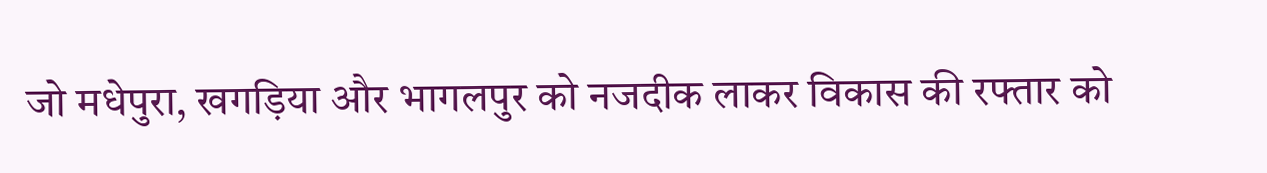जो मधेपुरा, खगड़िया और भागलपुर को नजदीक लाकर विकास की रफ्तार को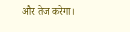और तेज करेगा।